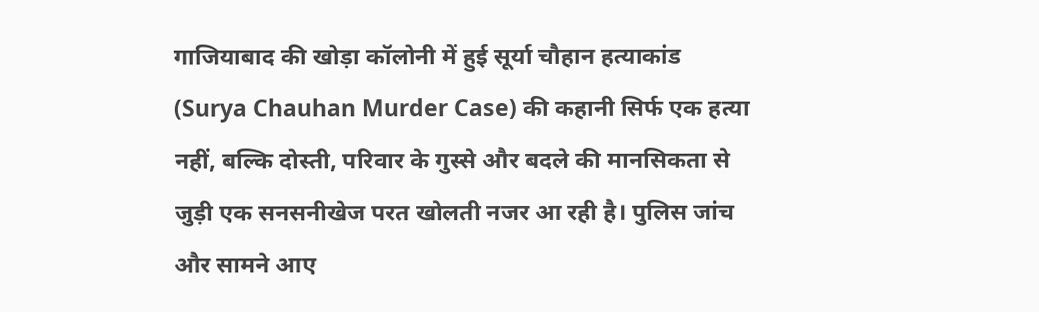गाजियाबाद की खोड़ा कॉलोनी में हुई सूर्या चौहान हत्याकांड (Surya Chauhan Murder Case) की कहानी सिर्फ एक हत्या नहीं, बल्कि दोस्ती, परिवार के गुस्से और बदले की मानसिकता से जुड़ी एक सनसनीखेज परत खोलती नजर आ रही है। पुलिस जांच और सामने आए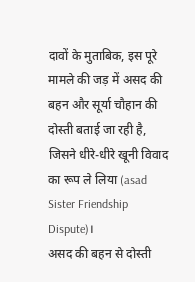दावों के मुताबिक, इस पूरे मामले की जड़ में असद की बहन और सूर्या चौहान की दोस्ती बताई जा रही है, जिसने धीरे-धीरे खूनी विवाद का रूप ले लिया (asad Sister Friendship Dispute)।
असद की बहन से दोस्ती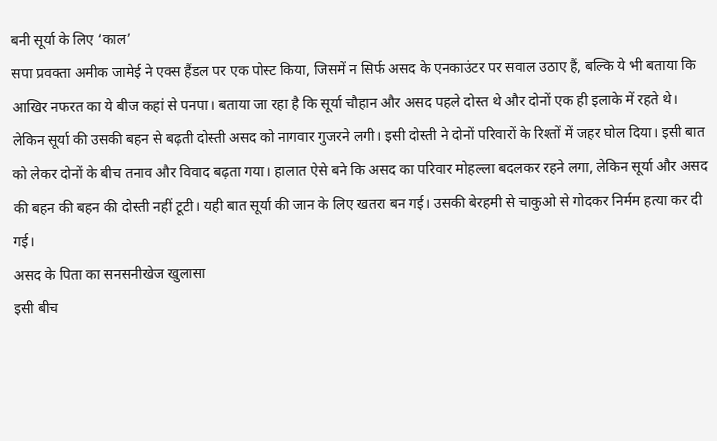बनी सूर्या के लिए ‘काल’
सपा प्रवक्ता अमीक जामेई ने एक्स हैंडल पर एक पोस्ट किया, जिसमें न सिर्फ असद के एनकाउंटर पर सवाल उठाए हैं, बल्कि ये भी बताया कि आखिर नफरत का ये बीज कहां से पनपा। बताया जा रहा है कि सूर्या चौहान और असद पहले दोस्त थे और दोनों एक ही इलाके में रहते थे। लेकिन सूर्या की उसकी बहन से बढ़ती दोस्ती असद को नागवार गुजरने लगी। इसी दोस्ती ने दोनों परिवारों के रिश्तों में जहर घोल दिया। इसी बात को लेकर दोनों के बीच तनाव और विवाद बढ़ता गया। हालात ऐसे बने कि असद का परिवार मोहल्ला बदलकर रहने लगा, लेकिन सूर्या और असद की बहन की बहन की दोस्ती नहीं टूटी। यही बात सूर्या की जान के लिए खतरा बन गई। उसकी बेरहमी से चाकुओ से गोदकर निर्मम हत्या कर दी गई।
असद के पिता का सनसनीखेज खुलासा
इसी बीच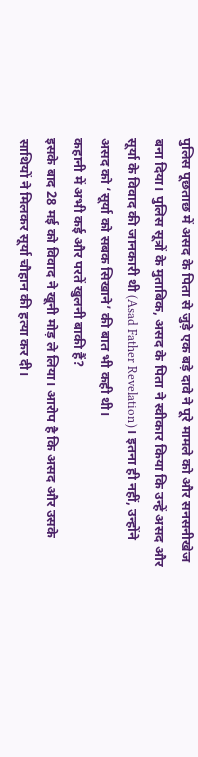पुलिस पूछताछ में असद के पिता से जुड़े एक बड़े दावे ने पूरे मामले को और सनसनीखेज बना दिया। पुलिस सूत्रों के मुताबिक, असद के पिता ने स्वीकार किया कि उन्हें असद और सूर्या के विवाद की जानकारी थी (Asad Father Revelation)। इतना ही नहीं, उन्होंने असद को ‘सूर्या को सबक सिखाने’ की बात भी कही थी।
कहानी में अभी कई और परतें खुलनी बाकी हैं?
इसके बाद 28 मई को विवाद ने खूनी मोड़ ले लिया। आरोप है कि असद और उसके साथियों ने मिलकर सूर्या चौहान की हत्या कर दी।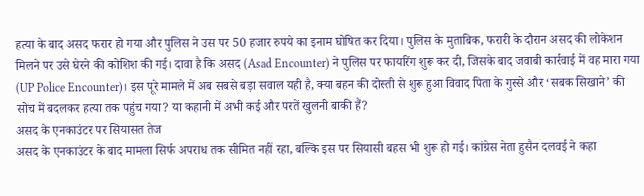हत्या के बाद असद फरार हो गया और पुलिस ने उस पर 50 हजार रुपये का इनाम घोषित कर दिया। पुलिस के मुताबिक, फरारी के दौरान असद की लोकेशन मिलने पर उसे घेरने की कोशिश की गई। दावा है कि असद (Asad Encounter) ने पुलिस पर फायरिंग शुरू कर दी, जिसके बाद जवाबी कार्रवाई में वह मारा गया (UP Police Encounter)। इस पूरे मामले में अब सबसे बड़ा सवाल यही है, क्या बहन की दोस्ती से शुरू हुआ विवाद पिता के गुस्से और ‘सबक सिखाने’ की सोच में बदलकर हत्या तक पहुंच गया? या कहानी में अभी कई और परतें खुलनी बाकी हैं?
असद के एनकाउंटर पर सियासत तेज
असद के एनकाउंटर के बाद मामला सिर्फ अपराध तक सीमित नहीं रहा, बल्कि इस पर सियासी बहस भी शुरू हो गई। कांग्रेस नेता हुसैन दलवई ने कहा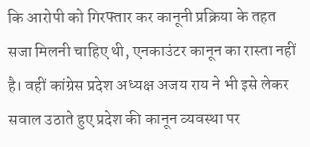कि आरोपी को गिरफ्तार कर कानूनी प्रक्रिया के तहत सजा मिलनी चाहिए थी, एनकाउंटर कानून का रास्ता नहीं है। वहीं कांग्रेस प्रदेश अध्यक्ष अजय राय ने भी इसे लेकर सवाल उठाते हुए प्रदेश की कानून व्यवस्था पर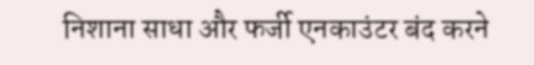निशाना साधा और फर्जी एनकाउंटर बंद करने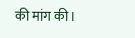की मांग की।